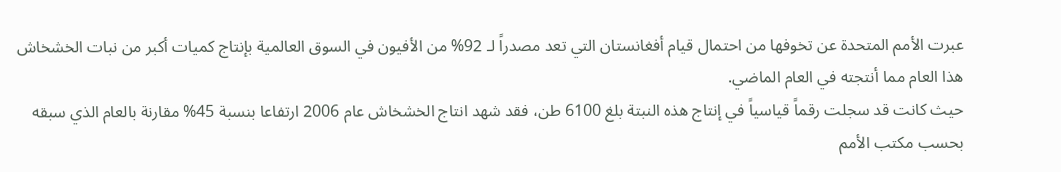عبرت الأمم المتحدة عن تخوفها من احتمال قيام أفغانستان التي تعد مصدراً لـ 92% من الأفيون في السوق العالمية بإنتاج كميات أكبر من نبات الخشخاش هذا العام مما أنتجته في العام الماضي.
حيث كانت قد سجلت رقماً قياسياً في إنتاج هذه النبتة بلغ 6100 طن، فقد شهد انتاج الخشخاش عام 2006 ارتفاعا بنسبة 45% مقارنة بالعام الذي سبقه بحسب مكتب الأمم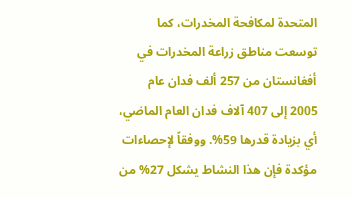المتحدة لمكافحة المخدرات، كما توسعت مناطق زراعة المخدرات في أفغانستان من 257 ألف فدان عام 2005 إلى 407 آلاف فدان العام الماضي، أي بزيادة قدرها 59%. ووفقاً لإحصاءات مؤكدة فإن هذا النشاط يشكل 27% من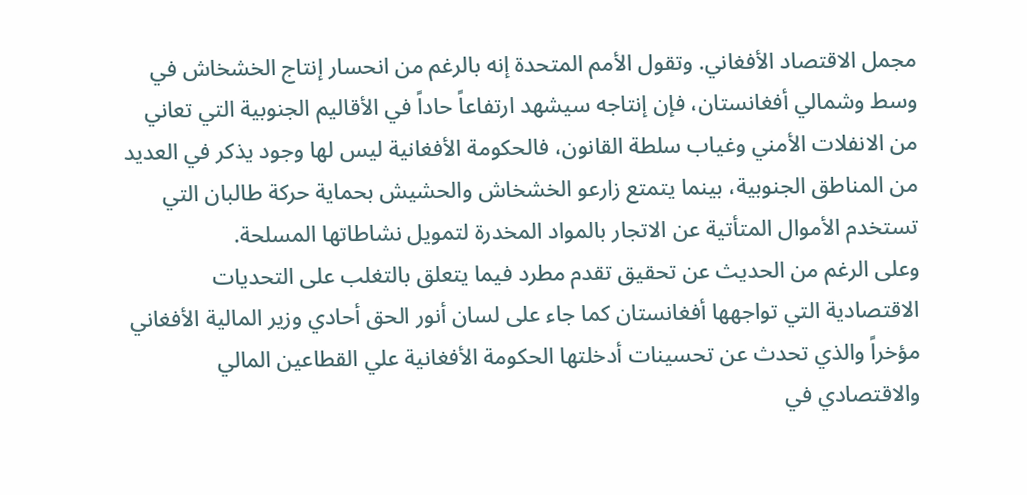مجمل الاقتصاد الأفغاني. وتقول الأمم المتحدة إنه بالرغم من انحسار إنتاج الخشخاش في وسط وشمالي أفغانستان، فإن إنتاجه سيشهد ارتفاعاً حاداً في الأقاليم الجنوبية التي تعاني من الانفلات الأمني وغياب سلطة القانون، فالحكومة الأفغانية ليس لها وجود يذكر في العديد من المناطق الجنوبية، بينما يتمتع زارعو الخشخاش والحشيش بحماية حركة طالبان التي تستخدم الأموال المتأتية عن الاتجار بالمواد المخدرة لتمويل نشاطاتها المسلحة.
وعلى الرغم من الحديث عن تحقيق تقدم مطرد فيما يتعلق بالتغلب على التحديات الاقتصادية التي تواجهها أفغانستان كما جاء على لسان أنور الحق أحادي وزير المالية الأفغاني مؤخراً والذي تحدث عن تحسينات أدخلتها الحكومة الأفغانية علي القطاعين المالي والاقتصادي في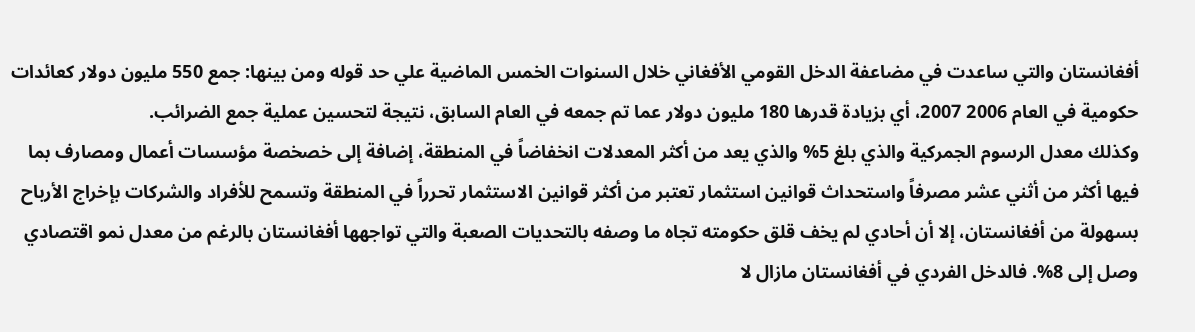أفغانستان والتي ساعدت في مضاعفة الدخل القومي الأفغاني خلال السنوات الخمس الماضية علي حد قوله ومن بينها: جمع 550 مليون دولار كعائدات حكومية في العام 2006 2007، أي بزيادة قدرها 180 مليون دولار عما تم جمعه في العام السابق، نتيجة لتحسين عملية جمع الضرائب.
وكذلك معدل الرسوم الجمركية والذي بلغ 5% والذي يعد من أكثر المعدلات انخفاضاً في المنطقة، إضافة إلى خصخصة مؤسسات أعمال ومصارف بما فيها أكثر من أثني عشر مصرفاً واستحداث قوانين استثمار تعتبر من أكثر قوانين الاستثمار تحرراً في المنطقة وتسمح للأفراد والشركات بإخراج الأرباح بسهولة من أفغانستان، إلا أن أحادي لم يخف قلق حكومته تجاه ما وصفه بالتحديات الصعبة والتي تواجهها أفغانستان بالرغم من معدل نمو اقتصادي وصل إلى 8%. فالدخل الفردي في أفغانستان مازال لا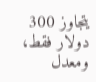يتجاوز 300 دولار فقط، ومعدل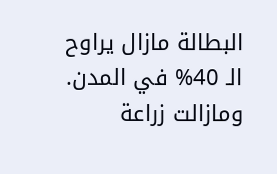البطالة مازال يراوح الـ 40% في المدن. ومازالت زراعة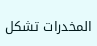المخدرات تشكل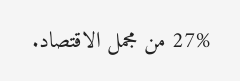27% من مجمل الاقتصاد.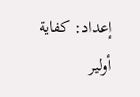إعداد: كفاية أولير